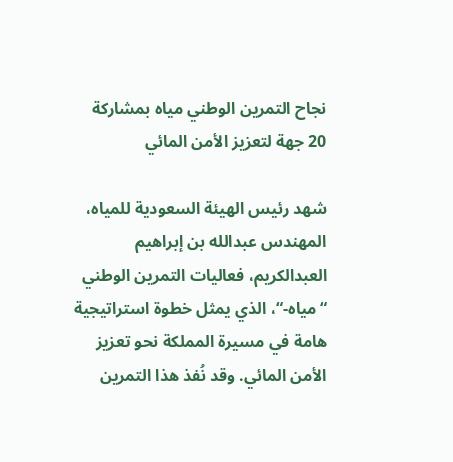نجاح التمرين الوطني مياه بمشاركة 20 جهة لتعزيز الأمن المائي

شهد رئيس الهيئة السعودية للمياه، المهندس عبدالله بن إبراهيم العبدالكريم، فعاليات التمرين الوطني “مياه-“، الذي يمثل خطوة استراتيجية هامة في مسيرة المملكة نحو تعزيز الأمن المائي. وقد نُفذ هذا التمرين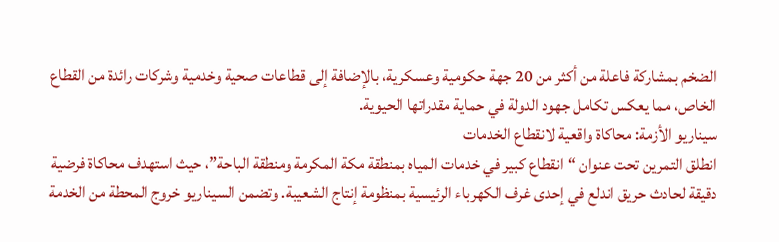الضخم بمشاركة فاعلة من أكثر من 20 جهة حكومية وعسكرية، بالإضافة إلى قطاعات صحية وخدمية وشركات رائدة من القطاع الخاص، مما يعكس تكامل جهود الدولة في حماية مقدراتها الحيوية.
سيناريو الأزمة: محاكاة واقعية لانقطاع الخدمات
انطلق التمرين تحت عنوان “انقطاع كبير في خدمات المياه بمنطقة مكة المكرمة ومنطقة الباحة”، حيث استهدف محاكاة فرضية دقيقة لحادث حريق اندلع في إحدى غرف الكهرباء الرئيسية بمنظومة إنتاج الشعيبة. وتضمن السيناريو خروج المحطة من الخدمة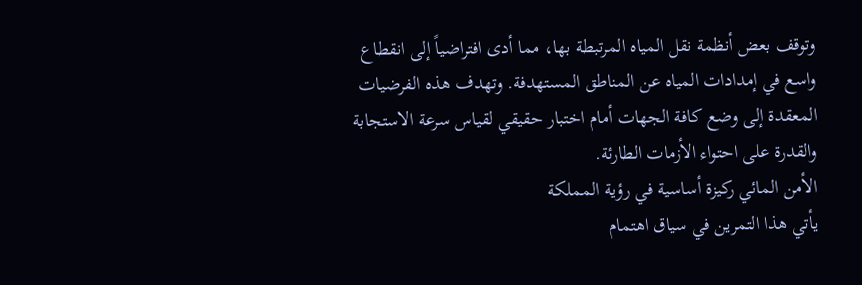وتوقف بعض أنظمة نقل المياه المرتبطة بها، مما أدى افتراضياً إلى انقطاع واسع في إمدادات المياه عن المناطق المستهدفة. وتهدف هذه الفرضيات المعقدة إلى وضع كافة الجهات أمام اختبار حقيقي لقياس سرعة الاستجابة والقدرة على احتواء الأزمات الطارئة.
الأمن المائي ركيزة أساسية في رؤية المملكة
يأتي هذا التمرين في سياق اهتمام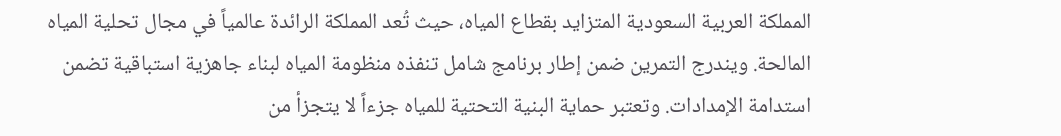المملكة العربية السعودية المتزايد بقطاع المياه، حيث تُعد المملكة الرائدة عالمياً في مجال تحلية المياه المالحة. ويندرج التمرين ضمن إطار برنامج شامل تنفذه منظومة المياه لبناء جاهزية استباقية تضمن استدامة الإمدادات. وتعتبر حماية البنية التحتية للمياه جزءاً لا يتجزأ من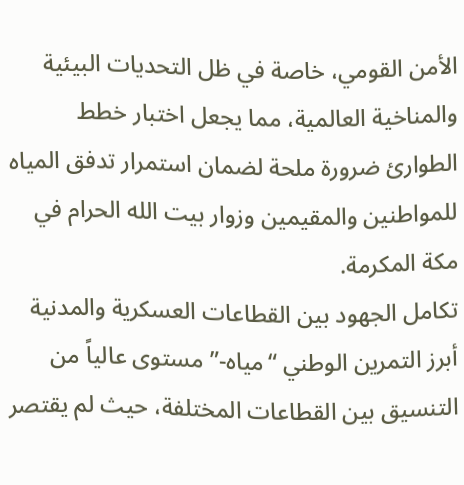الأمن القومي، خاصة في ظل التحديات البيئية والمناخية العالمية، مما يجعل اختبار خطط الطوارئ ضرورة ملحة لضمان استمرار تدفق المياه للمواطنين والمقيمين وزوار بيت الله الحرام في مكة المكرمة.
تكامل الجهود بين القطاعات العسكرية والمدنية
أبرز التمرين الوطني “مياه-” مستوى عالياً من التنسيق بين القطاعات المختلفة، حيث لم يقتصر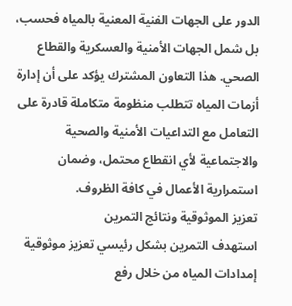الدور على الجهات الفنية المعنية بالمياه فحسب، بل شمل الجهات الأمنية والعسكرية والقطاع الصحي. هذا التعاون المشترك يؤكد على أن إدارة أزمات المياه تتطلب منظومة متكاملة قادرة على التعامل مع التداعيات الأمنية والصحية والاجتماعية لأي انقطاع محتمل، وضمان استمرارية الأعمال في كافة الظروف.
تعزيز الموثوقية ونتائج التمرين
استهدف التمرين بشكل رئيسي تعزيز موثوقية إمدادات المياه من خلال رفع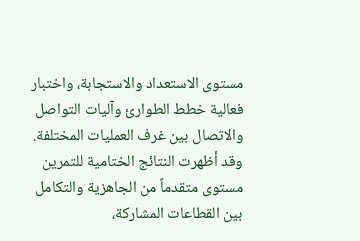مستوى الاستعداد والاستجابة، واختبار فعالية خطط الطوارئ وآليات التواصل والاتصال بين غرف العمليات المختلفة. وقد أظهرت النتائج الختامية للتمرين مستوى متقدماً من الجاهزية والتكامل بين القطاعات المشاركة،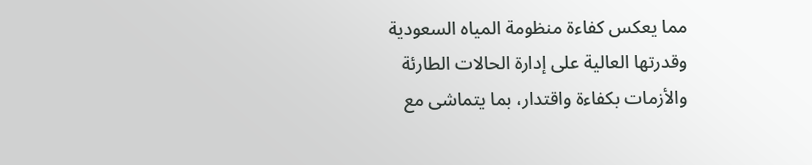مما يعكس كفاءة منظومة المياه السعودية وقدرتها العالية على إدارة الحالات الطارئة والأزمات بكفاءة واقتدار، بما يتماشى مع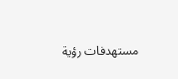مستهدفات رؤية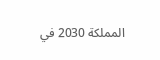المملكة 2030 في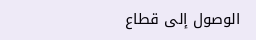الوصول إلى قطاع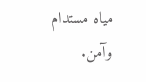مياه مستدام وآمن.